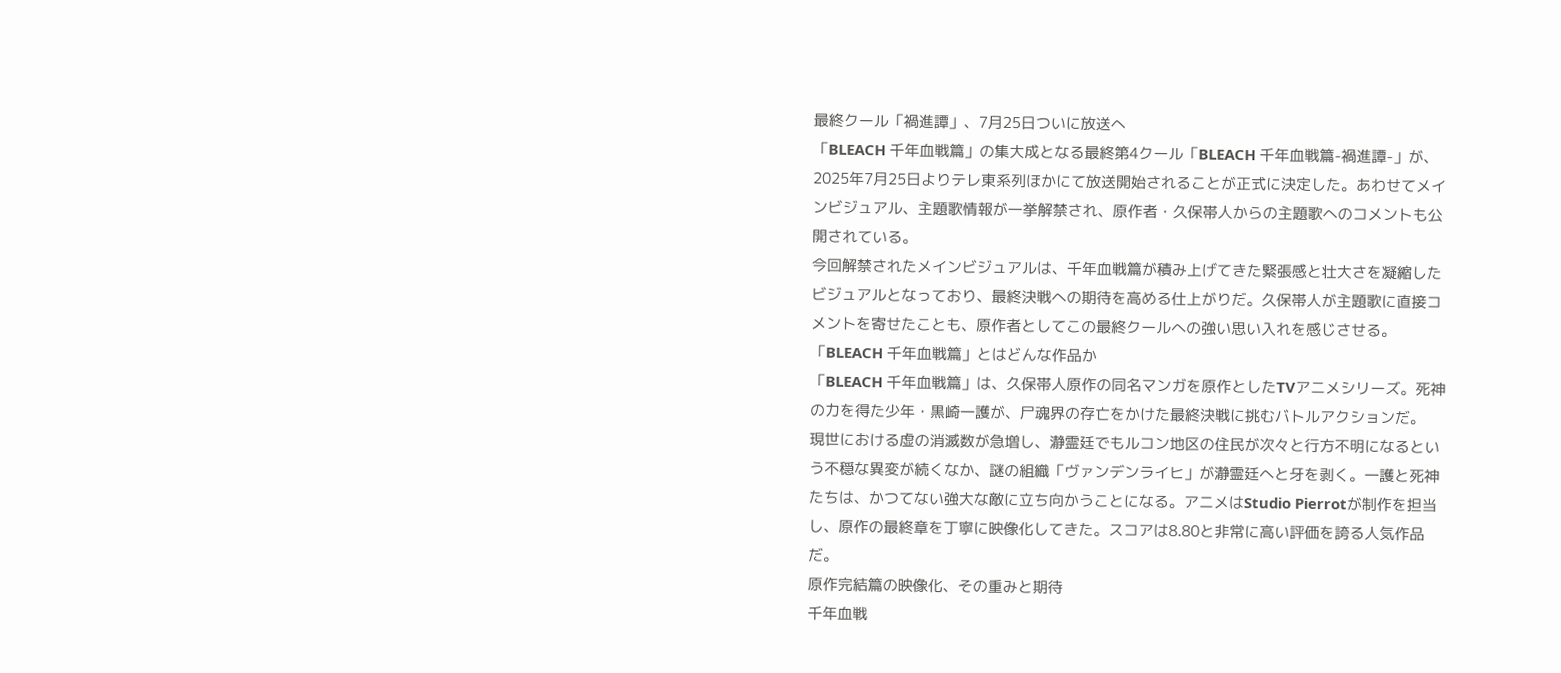最終クール「禍進譚」、7月25日ついに放送へ
「BLEACH 千年血戦篇」の集大成となる最終第4クール「BLEACH 千年血戦篇-禍進譚-」が、2025年7月25日よりテレ東系列ほかにて放送開始されることが正式に決定した。あわせてメインビジュアル、主題歌情報が一挙解禁され、原作者・久保帯人からの主題歌へのコメントも公開されている。
今回解禁されたメインビジュアルは、千年血戦篇が積み上げてきた緊張感と壮大さを凝縮したビジュアルとなっており、最終決戦への期待を高める仕上がりだ。久保帯人が主題歌に直接コメントを寄せたことも、原作者としてこの最終クールへの強い思い入れを感じさせる。
「BLEACH 千年血戦篇」とはどんな作品か
「BLEACH 千年血戦篇」は、久保帯人原作の同名マンガを原作としたTVアニメシリーズ。死神の力を得た少年・黒崎一護が、尸魂界の存亡をかけた最終決戦に挑むバトルアクションだ。
現世における虚の消滅数が急増し、瀞霊廷でもルコン地区の住民が次々と行方不明になるという不穏な異変が続くなか、謎の組織「ヴァンデンライヒ」が瀞霊廷へと牙を剥く。一護と死神たちは、かつてない強大な敵に立ち向かうことになる。アニメはStudio Pierrotが制作を担当し、原作の最終章を丁寧に映像化してきた。スコアは8.80と非常に高い評価を誇る人気作品だ。
原作完結篇の映像化、その重みと期待
千年血戦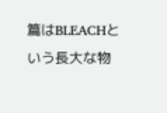篇はBLEACHという長大な物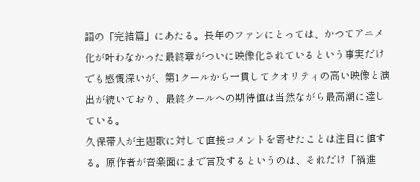語の「完結篇」にあたる。長年のファンにとっては、かつてアニメ化が叶わなかった最終章がついに映像化されているという事実だけでも感慨深いが、第1クールから一貫してクオリティの高い映像と演出が続いており、最終クールへの期待値は当然ながら最高潮に達している。
久保帯人が主題歌に対して直接コメントを寄せたことは注目に値する。原作者が音楽面にまで言及するというのは、それだけ「禍進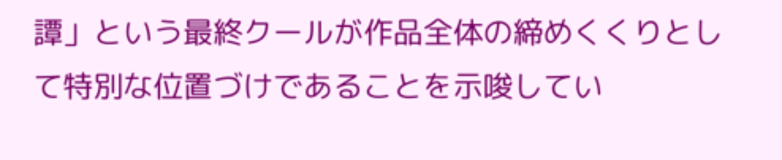譚」という最終クールが作品全体の締めくくりとして特別な位置づけであることを示唆してい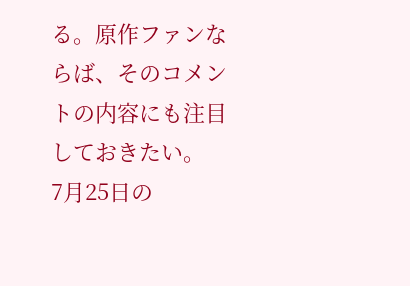る。原作ファンならば、そのコメントの内容にも注目しておきたい。
7月25日の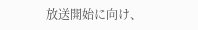放送開始に向け、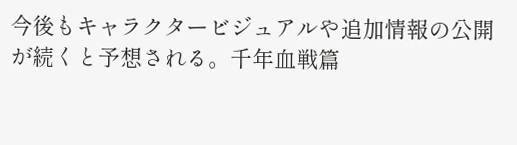今後もキャラクタービジュアルや追加情報の公開が続くと予想される。千年血戦篇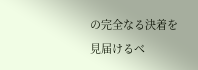の完全なる決着を見届けるべ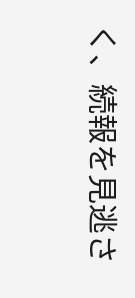く、続報を見逃さ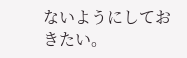ないようにしておきたい。